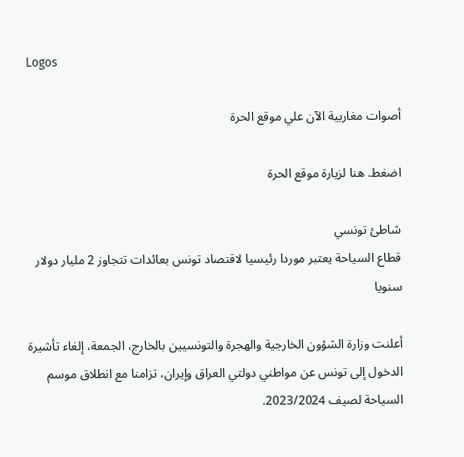Logos

أصوات مغاربية الآن علي موقع الحرة

اضغط. هنا لزيارة موقع الحرة

شاطئ تونسي
قطاع السياحة يعتبر موردا رئيسيا لاقتصاد تونس بعائدات تتجاوز 2 مليار دولار سنويا

أعلنت وزارة الشؤون الخارجية والهجرة والتونسيين بالخارج، الجمعة، إلغاء تأشيرة الدخول إلى تونس عن مواطني دولتي العراق وإيران، تزامنا مع انطلاق موسم السياحة لصيف 2023/2024.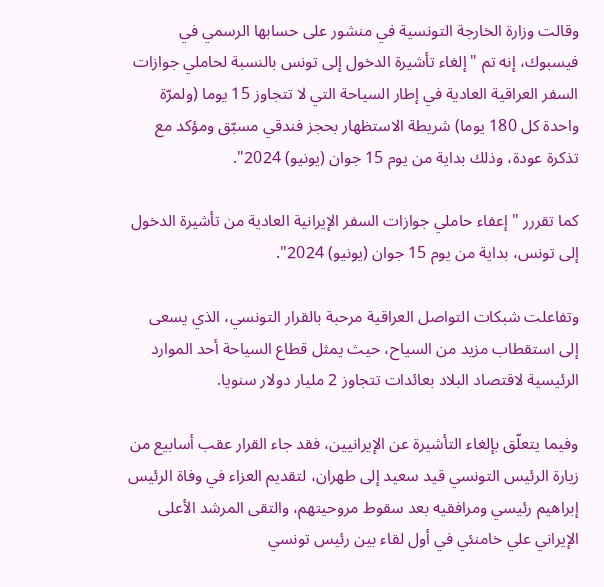وقالت وزارة الخارجة التونسية في منشور على حسابها الرسمي في فيسبوك، إنه تم "إلغاء تأشيرة الدخول إلى تونس بالنسبة لحاملي جوازات السفر العراقية العادية في إطار السياحة التي لا تتجاوز 15 يوما (ولمرّة واحدة كل 180 يوما) شريطة الاستظهار بحجز فندقي مسبّق ومؤكد مع تذكرة عودة، وذلك بداية من يوم 15 جوان (يونيو) 2024".

كما تقررر "إعفاء حاملي جوازات السفر الإيرانية العادية من تأشيرة الدخول إلى تونس، بداية من يوم 15 جوان (يونيو) 2024".

وتفاعلت شبكات التواصل العراقية مرحبة بالقرار التونسي، الذي يسعى إلى استقطاب مزيد من السياح، حيث يمثل قطاع السياحة أحد الموارد الرئيسية لاقتصاد البلاد بعائدات تتجاوز 2 مليار دولار سنويا.

وفيما يتعلّق بإلغاء التأشيرة عن الإيرانيين، فقد جاء القرار عقب أسابيع من زيارة الرئيس التونسي قيد سعيد إلى طهران، لتقديم العزاء في وفاة الرئيس إبراهيم رئيسي ومرافقيه بعد سقوط مروحيتهم، والتقى المرشد الأعلى الإيراني علي خامنئي في أول لقاء بين رئيس تونسي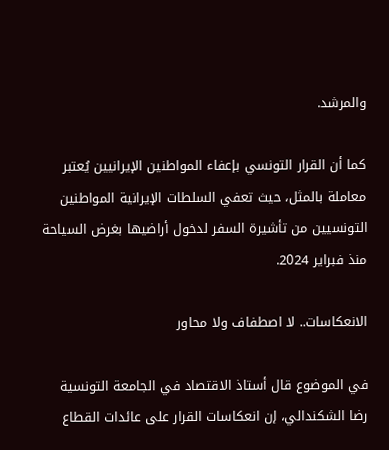والمرشد.

كما أن القرار التونسي بإعفاء المواطنين الإيرانيين يُعتبر معاملة بالمثل، حيث تعفي السلطات الإيرانية المواطنين التونسيين من تأشيرة السفر لدخول أراضيها بغرض السياحة منذ فبراير 2024.

الانعكاسات.. لا اصطفاف ولا محاور

في الموضوع قال أستاذ الاقتصاد في الجامعة التونسية رضا الشكندالي، إن انعكاسات القرار على عائدات القطاع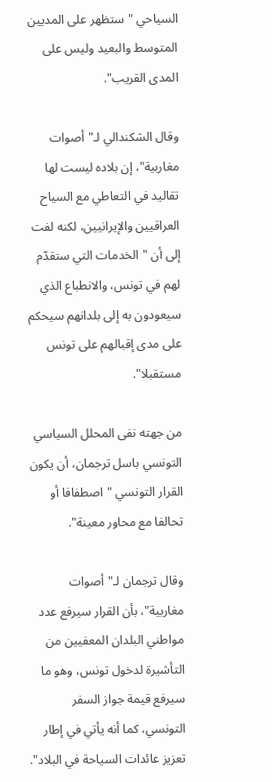السياحي "ستظهر على المديين المتوسط والبعيد وليس على المدى القريب".

وقال الشكندالي لـ"أصوات مغاربية"، إن بلاده ليست لها تقاليد في التعاطي مع السياح العراقيين والإيرانيين، لكنه لفت إلى أن "الخدمات التي ستقدّم لهم في تونس، والانطباع الذي سيعودون به إلى بلدانهم سيحكم على مدى إقبالهم على تونس مستقبلا".

من جهته نفى المحلل السياسي التونسي باسل ترجمان، أن يكون القرار التونسي "اصطفافا أو تحالفا مع محاور معينة".

وقال ترجمان لـ"أصوات مغاربية"، بأن القرار سيرفع عدد مواطني البلدان المعفيين من التأشيرة لدخول تونس، وهو ما سيرفع قيمة جواز السفر التونسي، كما أنه يأتي في إطار تعزيز عائدات السياحة في البلاد".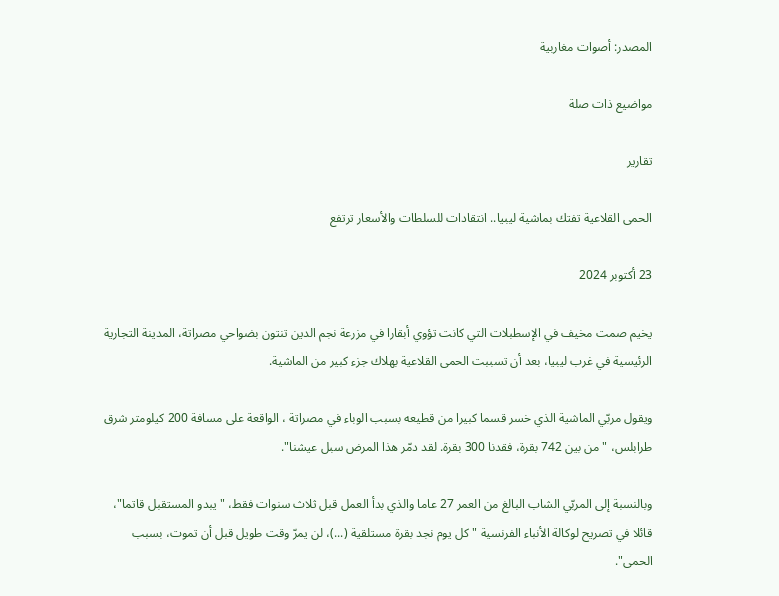المصدر: أصوات مغاربية

مواضيع ذات صلة

تقارير

الحمى القلاعية تفتك بماشية ليبيا.. انتقادات للسلطات والأسعار ترتفع

23 أكتوبر 2024

يخيم صمت مخيف في الإسطبلات التي كانت تؤوي أبقارا في مزرعة نجم الدين تنتون بضواحي مصراتة، المدينة التجارية الرئيسية في غرب ليبيا، بعد أن تسببت الحمى القلاعية بهلاك جزء كبير من الماشية.

ويقول مربّي الماشية الذي خسر قسما كبيرا من قطيعه بسبب الوباء في مصراتة ، الواقعة على مسافة 200 كيلومتر شرق طرابلس، "من بين 742 بقرة، فقدنا 300 بقرة. لقد دمّر هذا المرض سبل عيشنا".

وبالنسبة إلى المربّي الشاب البالغ من العمر 27 عاما والذي بدأ العمل قبل ثلاث سنوات فقط، "يبدو المستقبل قاتما"، قائلا في تصريح لوكالة الأنباء الفرنسية "كل يوم نجد بقرة مستلقية (...)، لن يمرّ وقت طويل قبل أن تموت، بسبب الحمى".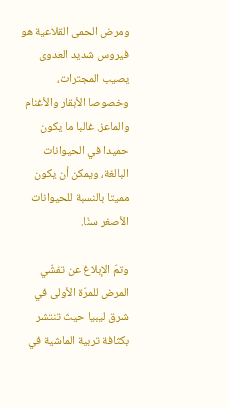ومرض الحمى القلاعية هو فيروس شديد العدوى يصيب المجترات، وخصوصا الأبقار والأغنام والماعز. غالبا ما يكون حميدا في الحيوانات البالغة، ويمكن أن يكون مميتا بالنسبة للحيوانات الأصغر سنّا.

وتمّ الإبلاغ عن تفشّي المرض للمرّة الأولى في شرق ليبيا حيث تنتشر بكثافة تربية الماشية في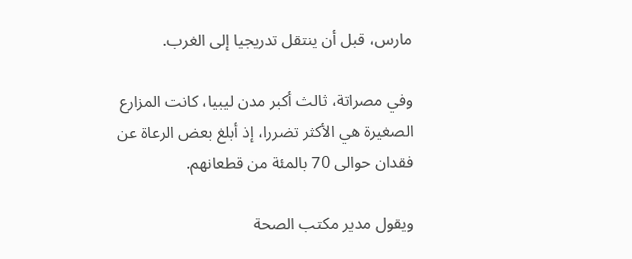مارس، قبل أن ينتقل تدريجيا إلى الغرب.

وفي مصراتة، ثالث أكبر مدن ليبيا، كانت المزارع الصغيرة هي الأكثر تضررا، إذ أبلغ بعض الرعاة عن فقدان حوالى 70 بالمئة من قطعانهم.

ويقول مدير مكتب الصحة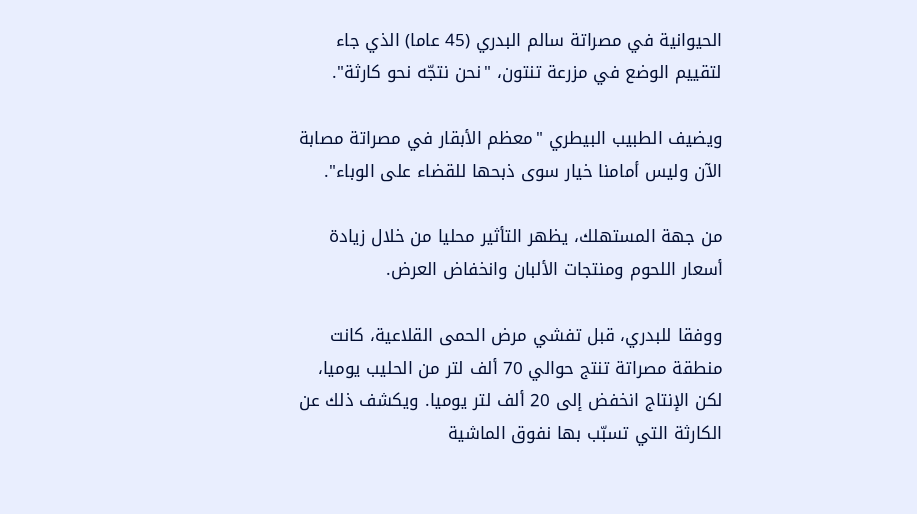الحيوانية في مصراتة سالم البدري (45 عاما) الذي جاء لتقييم الوضع في مزرعة تنتون، "نحن نتجّه نحو كارثة".

ويضيف الطبيب البيطري "معظم الأبقار في مصراتة مصابة الآن وليس أمامنا خيار سوى ذبحها للقضاء على الوباء".

من جهة المستهلك، يظهر التأثير محليا من خلال زيادة أسعار اللحوم ومنتجات الألبان وانخفاض العرض.

ووفقا للبدري، قبل تفشي مرض الحمى القلاعية، كانت منطقة مصراتة تنتج حوالي 70 ألف لتر من الحليب يوميا، لكن الإنتاج انخفض إلى 20 ألف لتر يوميا. ويكشف ذلك عن الكارثة التي تسبّب بها نفوق الماشية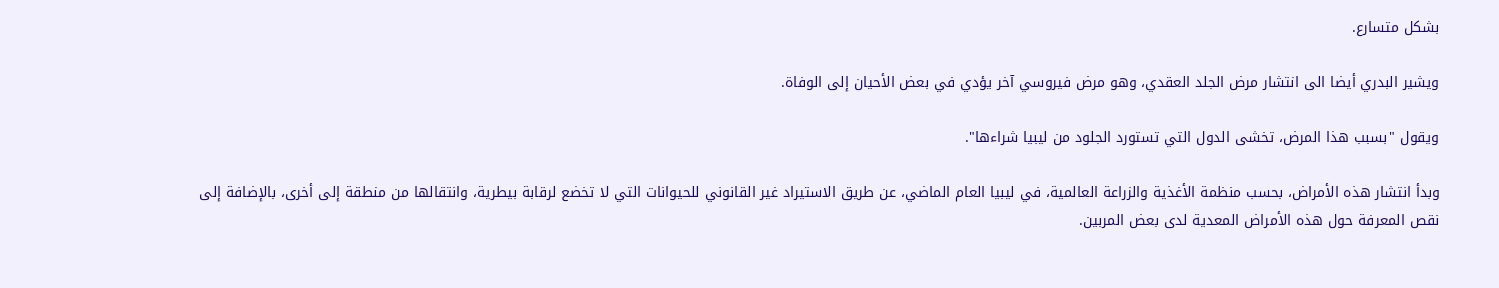بشكل متسارع.

ويشير البدري أيضا الى انتشار مرض الجلد العقدي، وهو مرض فيروسي آخر يؤدي في بعض الأحيان إلى الوفاة.

ويقول "بسبب هذا المرض، تخشى الدول التي تستورد الجلود من ليبيا شراءها".

وبدأ انتشار هذه الأمراض، بحسب منظمة الأغذية والزراعة العالمية، في ليبيا العام الماضي، عن طريق الاستيراد غير القانوني للحيوانات التي لا تخضع لرقابة بيطرية، وانتقالها من منطقة إلى أخرى، بالإضافة إلى نقص المعرفة حول هذه الأمراض المعدية لدى بعض المربين.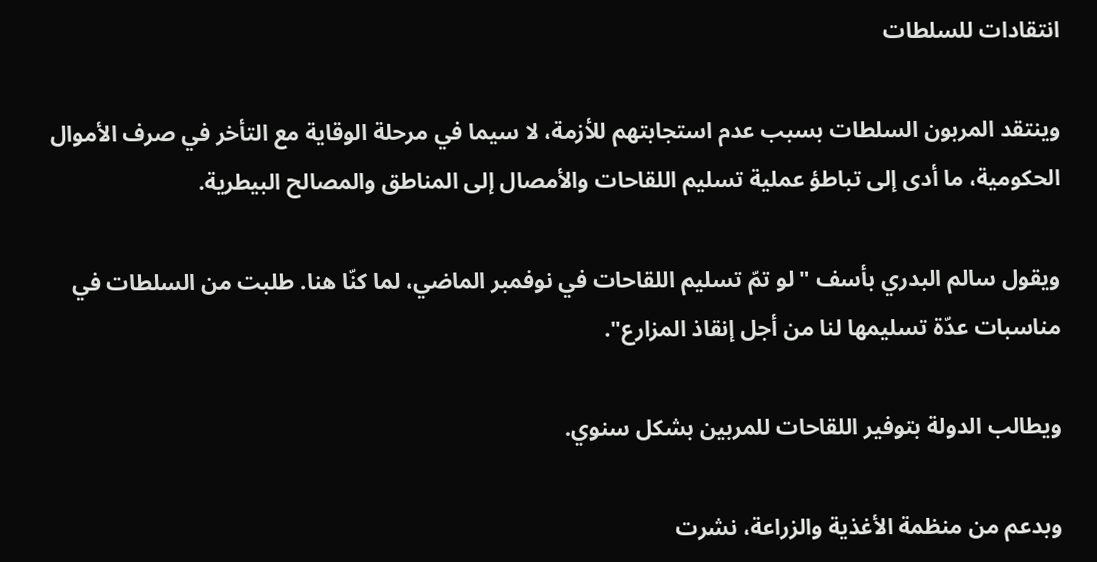انتقادات للسلطات

وينتقد المربون السلطات بسبب عدم استجابتهم للأزمة، لا سيما في مرحلة الوقاية مع التأخر في صرف الأموال الحكومية، ما أدى إلى تباطؤ عملية تسليم اللقاحات والأمصال إلى المناطق والمصالح البيطرية.

ويقول سالم البدري بأسف "لو تمّ تسليم اللقاحات في نوفمبر الماضي، لما كنّا هنا. طلبت من السلطات في مناسبات عدّة تسليمها لنا من أجل إنقاذ المزارع".

ويطالب الدولة بتوفير اللقاحات للمربين بشكل سنوي.

وبدعم من منظمة الأغذية والزراعة، نشرت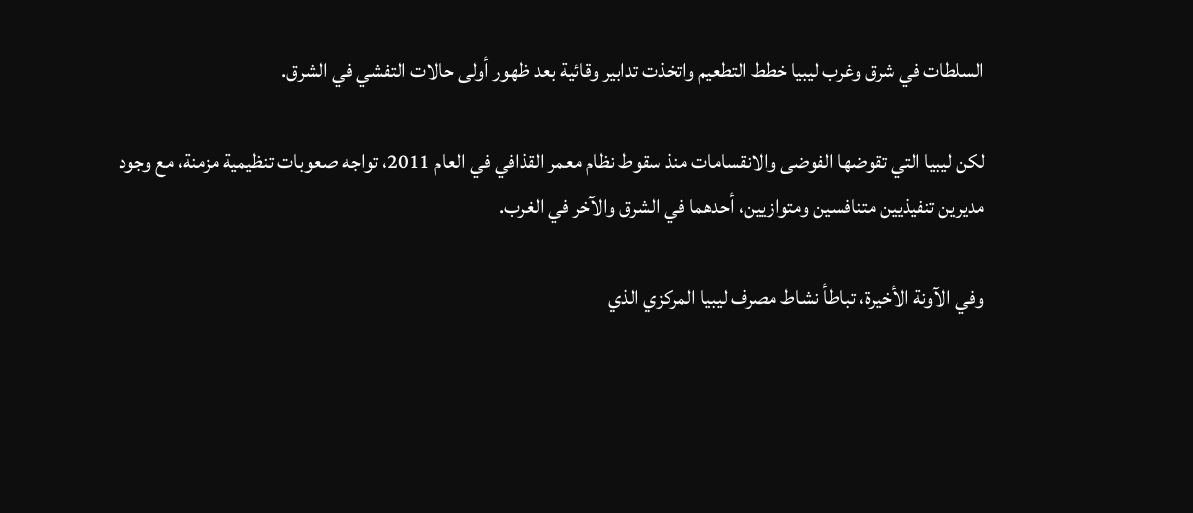السلطات في شرق وغرب ليبيا خطط التطعيم واتخذت تدابير وقائية بعد ظهور أولى حالات التفشي في الشرق.

لكن ليبيا التي تقوضها الفوضى والانقسامات منذ سقوط نظام معمر القذافي في العام 2011، تواجه صعوبات تنظيمية مزمنة، مع وجود مديرين تنفيذيين متنافسين ومتوازيين، أحدهما في الشرق والآخر في الغرب.

وفي الآونة الأخيرة، تباطأ نشاط مصرف ليبيا المركزي الذي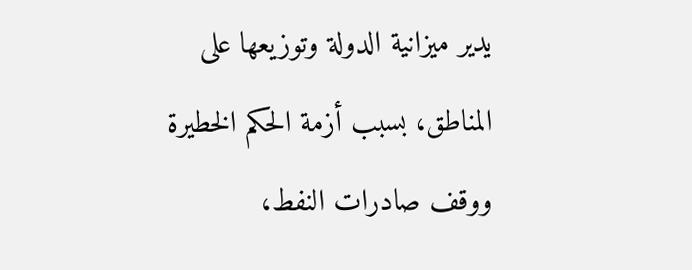يدير ميزانية الدولة وتوزيعها على المناطق، بسبب أزمة الحكم الخطيرة ووقف صادرات النفط،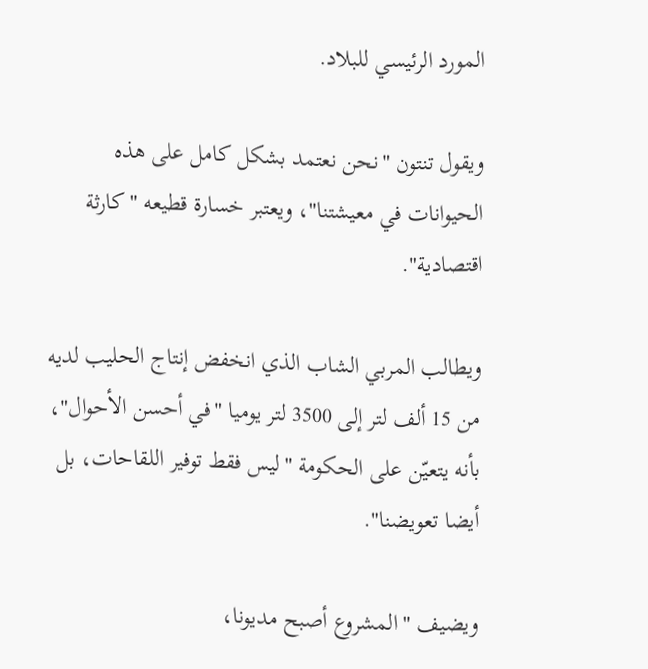المورد الرئيسي للبلاد.

ويقول تنتون "نحن نعتمد بشكل كامل على هذه الحيوانات في معيشتنا"، ويعتبر خسارة قطيعه "كارثة اقتصادية".

ويطالب المربي الشاب الذي انخفض إنتاج الحليب لديه من 15 ألف لتر إلى 3500 لتر يوميا "في أحسن الأحوال"، بأنه يتعيّن على الحكومة "ليس فقط توفير اللقاحات، بل أيضا تعويضنا".

ويضيف "المشروع أصبح مديونا،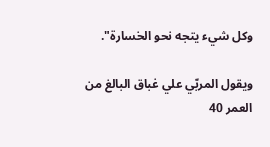وكل شيء يتجه نحو الخسارة".

ويقول المربّي علي غباق البالغ من العمر 40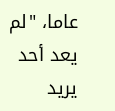عاما، "لم يعد أحد يريد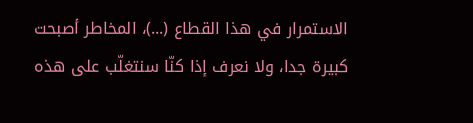الاستمرار في هذا القطاع (...)، المخاطر أصبحت كبيرة جدا، ولا نعرف إذا كنّا سنتغلّب على هذه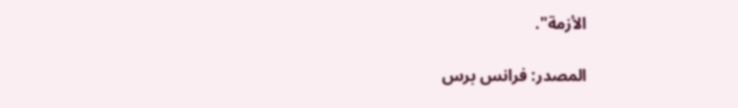الأزمة".

المصدر: فرانس برس